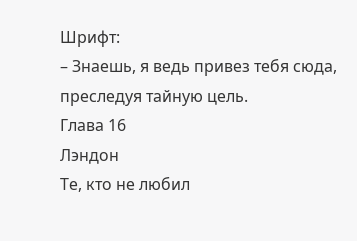Шрифт:
– Знаешь, я ведь привез тебя сюда, преследуя тайную цель.
Глава 16
Лэндон
Те, кто не любил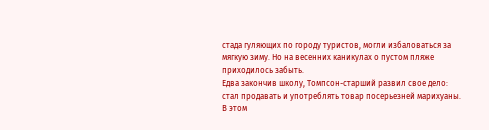стада гуляющих по городу туристов, могли избаловаться за мягкую зиму. Но на весенних каникулах о пустом пляже приходилось забыть.
Едва закончив школу, Томпсон-старший развил свое дело: стал продавать и употреблять товар посерьезней марихуаны. В этом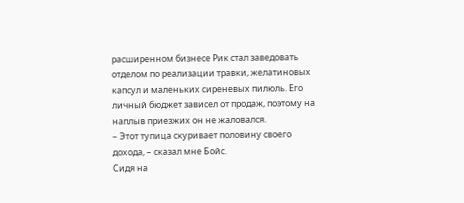расширенном бизнесе Рик стал заведовать отделом по реализации травки, желатиновых капсул и маленьких сиреневых пилюль. Его личный бюджет зависел от продаж, поэтому на наплыв приезжих он не жаловался.
– Этот тупица скуривает половину своего дохода, – сказал мне Бойс.
Сидя на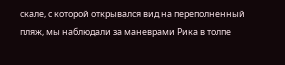скале, с которой открывался вид на переполненный пляж, мы наблюдали за маневрами Рика в толпе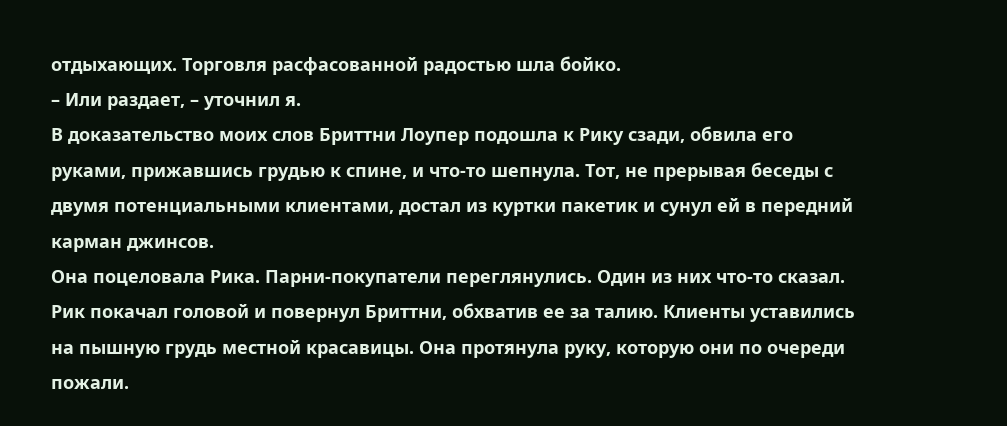отдыхающих. Торговля расфасованной радостью шла бойко.
– Или раздает, – уточнил я.
В доказательство моих слов Бриттни Лоупер подошла к Рику сзади, обвила его руками, прижавшись грудью к спине, и что-то шепнула. Тот, не прерывая беседы с двумя потенциальными клиентами, достал из куртки пакетик и сунул ей в передний карман джинсов.
Она поцеловала Рика. Парни-покупатели переглянулись. Один из них что-то сказал. Рик покачал головой и повернул Бриттни, обхватив ее за талию. Клиенты уставились на пышную грудь местной красавицы. Она протянула руку, которую они по очереди пожали.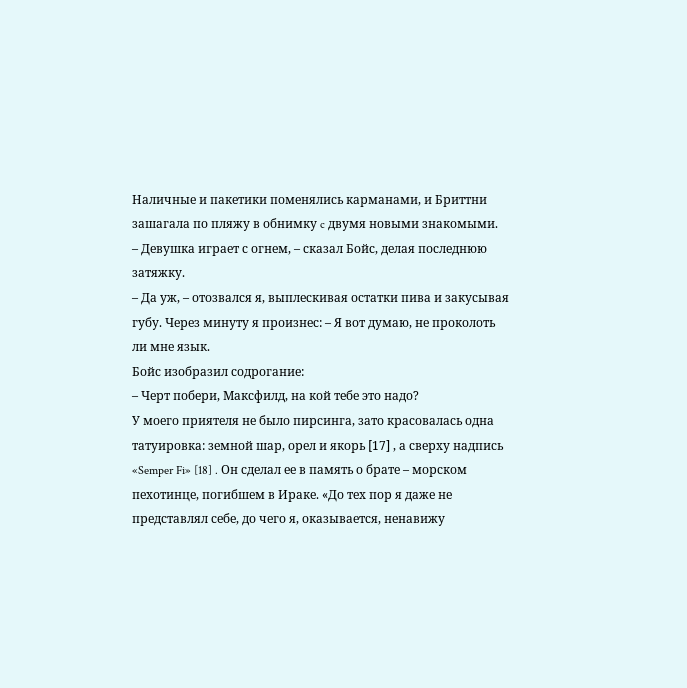Наличные и пакетики поменялись карманами, и Бриттни зашагала по пляжу в обнимку c двумя новыми знакомыми.
– Девушка играет с огнем, – сказал Бойс, делая последнюю затяжку.
– Да уж, – отозвался я, выплескивая остатки пива и закусывая губу. Через минуту я произнес: – Я вот думаю, не проколоть ли мне язык.
Бойс изобразил содрогание:
– Черт побери, Максфилд, на кой тебе это надо?
У моего приятеля не было пирсинга, зато красовалась одна татуировка: земной шар, орел и якорь [17] , а сверху надпись «Semper Fi» [18] . Он сделал ее в память о брате – морском пехотинце, погибшем в Ираке. «До тех пор я даже не представлял себе, до чего я, оказывается, ненавижу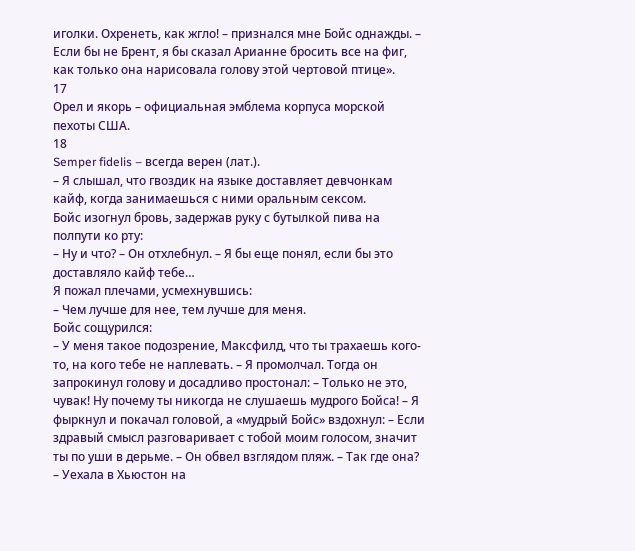иголки. Охренеть, как жгло! – признался мне Бойс однажды. – Если бы не Брент, я бы сказал Арианне бросить все на фиг, как только она нарисовала голову этой чертовой птице».
17
Орел и якорь – официальная эмблема корпуса морской пехоты США.
18
Semper fidelis – всегда верен (лат.).
– Я слышал, что гвоздик на языке доставляет девчонкам кайф, когда занимаешься с ними оральным сексом.
Бойс изогнул бровь, задержав руку с бутылкой пива на полпути ко рту:
– Ну и что? – Он отхлебнул. – Я бы еще понял, если бы это доставляло кайф тебе…
Я пожал плечами, усмехнувшись:
– Чем лучше для нее, тем лучше для меня.
Бойс сощурился:
– У меня такое подозрение, Максфилд, что ты трахаешь кого-то, на кого тебе не наплевать. – Я промолчал. Тогда он запрокинул голову и досадливо простонал: – Только не это, чувак! Ну почему ты никогда не слушаешь мудрого Бойса! – Я фыркнул и покачал головой, а «мудрый Бойс» вздохнул: – Если здравый смысл разговаривает с тобой моим голосом, значит ты по уши в дерьме. – Он обвел взглядом пляж. – Так где она?
– Уехала в Хьюстон на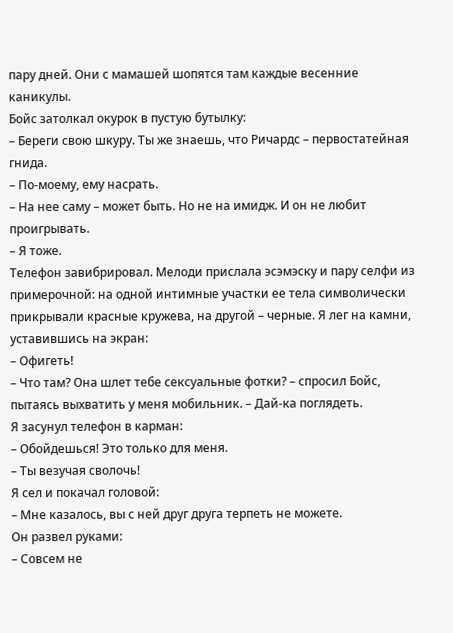пару дней. Они с мамашей шопятся там каждые весенние каникулы.
Бойс затолкал окурок в пустую бутылку:
– Береги свою шкуру. Ты же знаешь, что Ричардс – первостатейная гнида.
– По-моему, ему насрать.
– На нее саму – может быть. Но не на имидж. И он не любит проигрывать.
– Я тоже.
Телефон завибрировал. Мелоди прислала эсэмэску и пару селфи из примерочной: на одной интимные участки ее тела символически прикрывали красные кружева, на другой – черные. Я лег на камни, уставившись на экран:
– Офигеть!
– Что там? Она шлет тебе сексуальные фотки? – спросил Бойс, пытаясь выхватить у меня мобильник. – Дай-ка поглядеть.
Я засунул телефон в карман:
– Обойдешься! Это только для меня.
– Ты везучая сволочь!
Я сел и покачал головой:
– Мне казалось, вы с ней друг друга терпеть не можете.
Он развел руками:
– Совсем не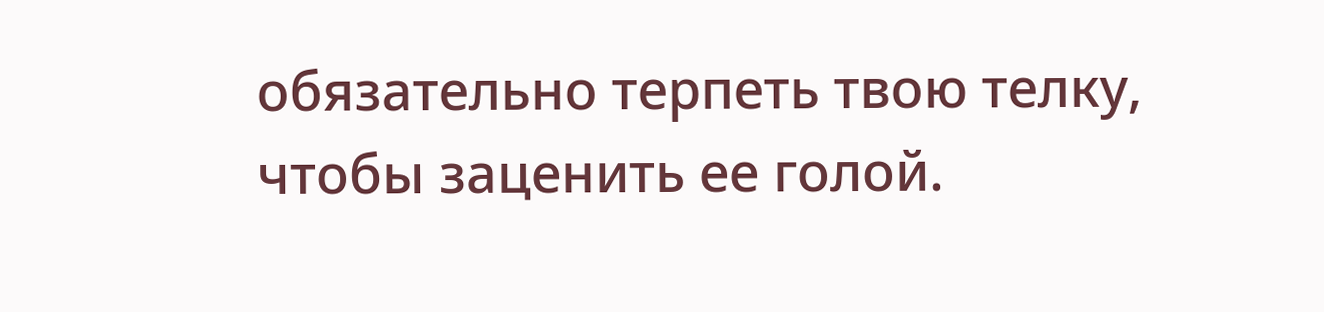обязательно терпеть твою телку, чтобы заценить ее голой.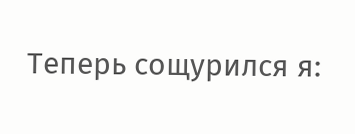Теперь сощурился я: